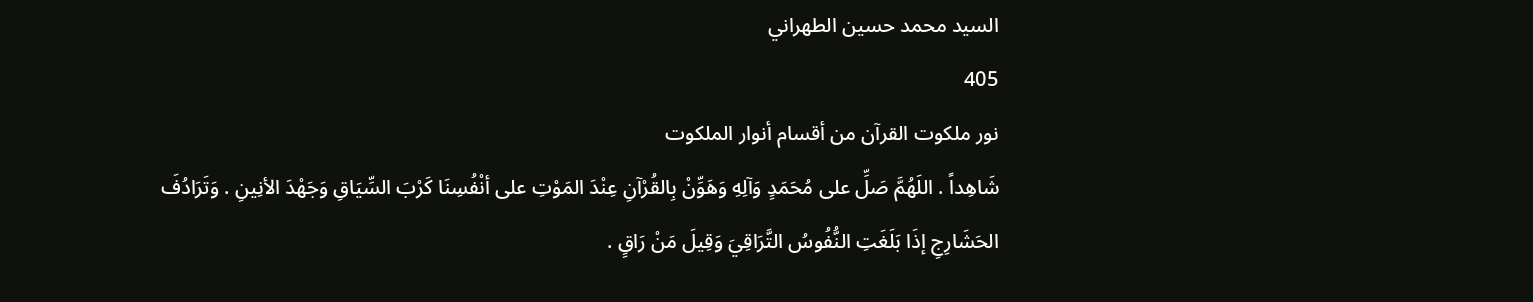السيد محمد حسين الطهراني
405
نور ملكوت القرآن من أقسام أنوار الملكوت
شَاهِداً . اللَهُمَّ صَلِّ على مُحَمَدٍ وَآلِهِ وَهَوِّنْ بِالقُرْآنِ عِنْدَ المَوْتِ على أنْفُسِنَا كَرْبَ السِّيَاقِ وَجَهْدَ الأنِينِ . وَتَرَادُفَ الحَشَارِجِ إذَا بَلَغَتِ النُّفُوسُ التَّرَاقِيَ وَقِيلَ مَنْ رَاقٍ .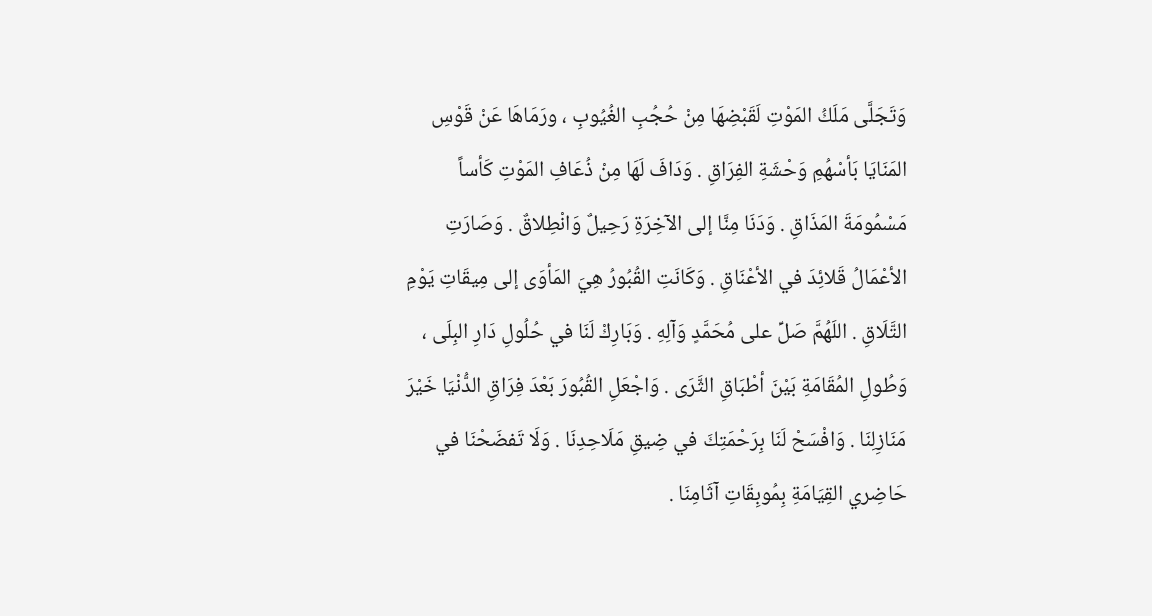وَتَجَلَّى مَلَكُ المَوْتِ لَقَبْضِهَا مِنْ حُجُبِ الغُيُوبِ ، ورَمَاهَا عَنْ قَوْسِ المَنَايَا بَأسْهُمِ وَحْشَةِ الفِرَاقِ . وَدَافَ لَهَا مِنْ ذُعَافِ المَوْتِ كَأساً مَسْمُومَةَ المَذَاقِ . وَدَنَا مِنَّا إلى الآخِرَةِ رَحِيلٌ وَانْطِلاقٌ . وَصَارَتِ الأعْمَالُ قَلائِدَ في الأعْنَاقِ . وَكَانَتِ القُبُورُ هِيَ المَأوَى إلى مِيقَاتِ يَوْمِ التَّلَاقِ . اللَهُمَّ صَلِّ على مُحَمَّدٍ وَآلِهِ . وَبَارِكْ لَنَا في حُلُولِ دَارِ البِلَى ، وَطُولِ المُقَامَةِ بَيْنَ أطْبَاقِ الثَّرَى . وَاجْعَلِ القُبُورَ بَعْدَ فِرَاقِ الدُّنْيَا خَيْرَ مَنَازِلِنَا . وَافْسَحْ لَنَا بِرَحْمَتِكَ في ضِيقِ مَلَاحِدِنَا . وَلَا تَفضَحْنَا في حَاضِري القِيَامَةِ بِمُوبِقَاتِ آثَامِنَا .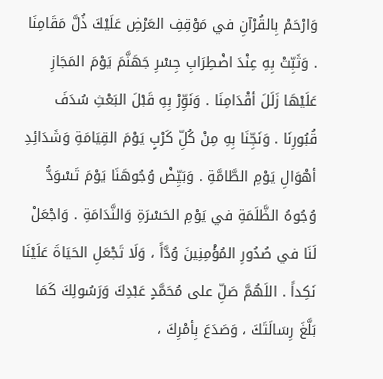وَارْحَمْ بِالقُرْآنِ في مَوْقِفِ العَرْضِ عَلَيْكَ ذُلَّ مَقَامِنَا . وَثَبِّتْ بِهِ عِنْدَ اضْطِرَابِ جِسْرِ جَهَنَّمَ يَوْمَ المَجَازِ عَلَيْهَا زَلَلَ أقْدَامِنَا . وَنَوِّرْ بِهِ قَبْلَ البَعْثِ سُدَفَ قُبُورِنَا . وَنَجِّنَا بِهِ مِنْ كُلِّ كَرْبٍ يَوْمَ القِيَامَةِ وَشَدَائِدِ أهْوَالِ يَوْمِ الطَّامَّةِ . وَبَيِّضْ وُجُوهَنَا يَوْمَ تَسْوَدُّ وُجُوهُ الظَّلَمَةِ في يَوْمِ الحَسْرَةِ وَالنَّدَامَةِ . وَاجْعَلْ لَنَا في صُدُورِ المُؤْمِنِينَ وُدَّاً ، وَلَا تَجْعَلِ الحَيَاةَ عَلَيْنَا نَكِداً . اللَهُمَّ صَلِّ على مُحَمَّدٍ عَبْدِكَ وَرَسُولِكَ كَمَا بَلَّغَ رِسَالَتَكَ ، وَصَدَعَ بِأمْرِكَ ،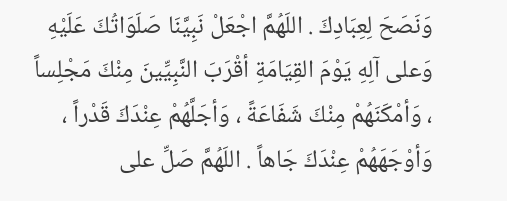وَنَصَحَ لِعِبَادِكَ . اللَهُمَّ اجْعَلْ نَبِيَّنَا صَلَوَاتُكَ عَلَيْهِ وَعلى آلِهِ يَوْمَ القِيَامَةِ أقْرَبَ النَّبِيِّينَ مِنْكَ مَجْلِساً ، وَأمْكَنَهُمْ مِنْكَ شَفَاعَةً ، وَأجَلَّهُمْ عِنْدَكَ قَدْراً ، وَأوْجَهَهُمْ عِنْدَكَ جَاهاً . اللَهُمَّ صَلِّ على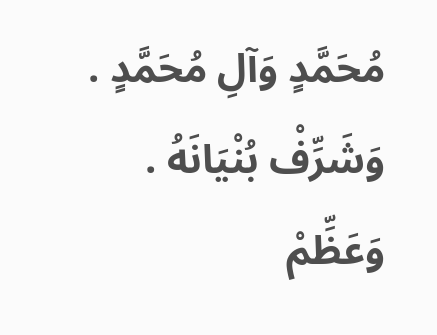مُحَمَّدٍ وَآلِ مُحَمَّدٍ . وَشَرِّفْ بُنْيَانَهُ . وَعَظِّمْ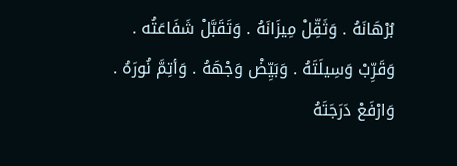بُرْهَانَهُ . وَثَقِّلْ مِيزَانَهُ . وَتَقَبَّلْ شَفَاعَتُه . وَقَرِّبْ وَسِيلَتَهُ . وَبَيِّضْ وَجْهَهُ . وَأتِمَّ نُورَهُ . وَارْفَعْ دَرَجَتَهُ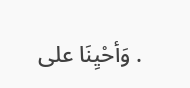. وَأحْيِنَا على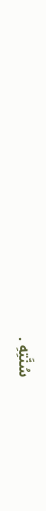سُنَّتِهِ .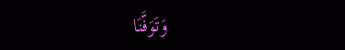وَتَوَفَّنَا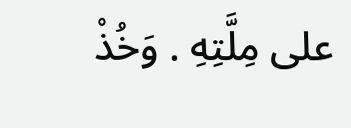على مِلَّتِهِ . وَخُذْ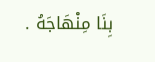بِنَا مِنْهَاجَهُ .